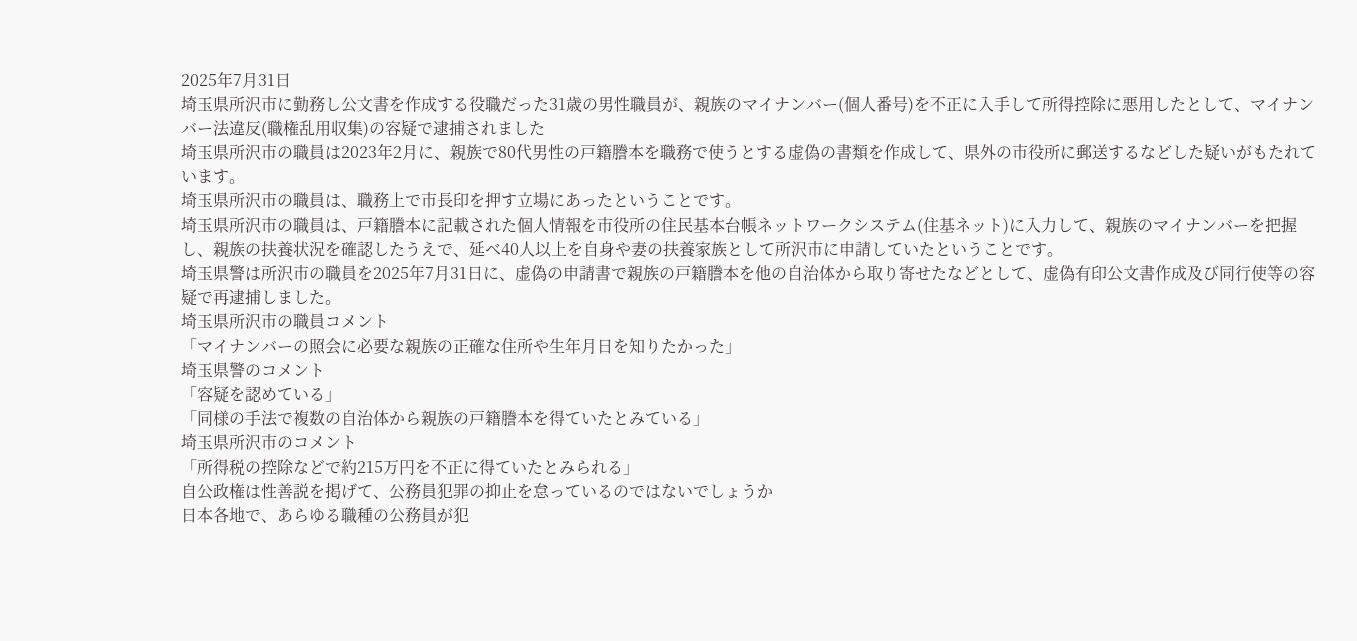2025年7月31日
埼玉県所沢市に勤務し公文書を作成する役職だった31歳の男性職員が、親族のマイナンバー(個人番号)を不正に入手して所得控除に悪用したとして、マイナンバー法違反(職権乱用収集)の容疑で逮捕されました
埼玉県所沢市の職員は2023年2月に、親族で80代男性の戸籍謄本を職務で使うとする虚偽の書類を作成して、県外の市役所に郵送するなどした疑いがもたれています。
埼玉県所沢市の職員は、職務上で市長印を押す立場にあったということです。
埼玉県所沢市の職員は、戸籍謄本に記載された個人情報を市役所の住民基本台帳ネットワークシステム(住基ネット)に入力して、親族のマイナンバーを把握し、親族の扶養状況を確認したうえで、延べ40人以上を自身や妻の扶養家族として所沢市に申請していたということです。
埼玉県警は所沢市の職員を2025年7月31日に、虚偽の申請書で親族の戸籍謄本を他の自治体から取り寄せたなどとして、虚偽有印公文書作成及び同行使等の容疑で再逮捕しました。
埼玉県所沢市の職員コメント
「マイナンバーの照会に必要な親族の正確な住所や生年月日を知りたかった」
埼玉県警のコメント
「容疑を認めている」
「同様の手法で複数の自治体から親族の戸籍謄本を得ていたとみている」
埼玉県所沢市のコメント
「所得税の控除などで約215万円を不正に得ていたとみられる」
自公政権は性善説を掲げて、公務員犯罪の抑止を怠っているのではないでしょうか
日本各地で、あらゆる職種の公務員が犯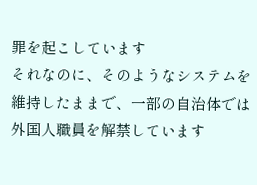罪を起こしています
それなのに、そのようなシステムを維持したままで、一部の自治体では外国人職員を解禁しています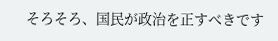そろそろ、国民が政治を正すべきです